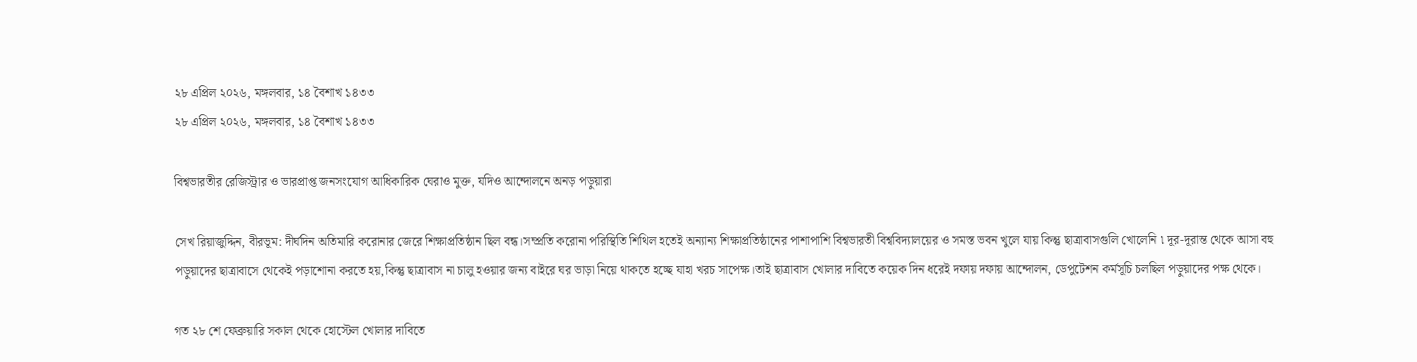২৮ এপ্রিল ২০২৬, মঙ্গলবার, ১৪ বৈশাখ ১৪৩৩
২৮ এপ্রিল ২০২৬, মঙ্গলবার, ১৪ বৈশাখ ১৪৩৩

বিশ্বভারতীর রেজিস্ট্রার ও ভারপ্রাপ্ত জনসংযোগ আধিকারিক ঘেরাও মুক্ত, যদিও আন্দোলনে অনড় পড়ুয়ারা

সেখ রিয়াজুদ্দিন, বীরভূম: দীর্ঘদিন অতিমারি করোনার জেরে শিক্ষাপ্রতিষ্ঠান ছিল বন্ধ।সম্প্রতি করোনা পরিস্থিতি শিথিল হতেই অন্যান্য শিক্ষাপ্রতিষ্ঠানের পাশাপাশি বিশ্বভারতী বিশ্ববিদ্যালয়ের ও সমস্ত ভবন খুলে যায় কিন্তু ছাত্রাবাসগুলি খোলেনি ৷ দূর-দূরান্ত থেকে আসা বহু পড়ুয়াদের ছাত্রাবাসে থেকেই পড়াশোনা করতে হয়,কিন্তু ছাত্রাবাস না চালু হওয়ার জন্য বাইরে ঘর ভাড়া নিয়ে থাকতে হচ্ছে যাহা খরচ সাপেক্ষ।তাই ছাত্রাবাস খোলার দাবিতে কয়েক দিন ধরেই দফায় দফায় আন্দোলন, ডেপুটেশন কর্মসূচি চলছিল পড়ুয়াদের পক্ষ থেকে।

গত ২৮ শে ফেব্রুয়ারি সকাল থেকে হোস্টেল খোলার দাবিতে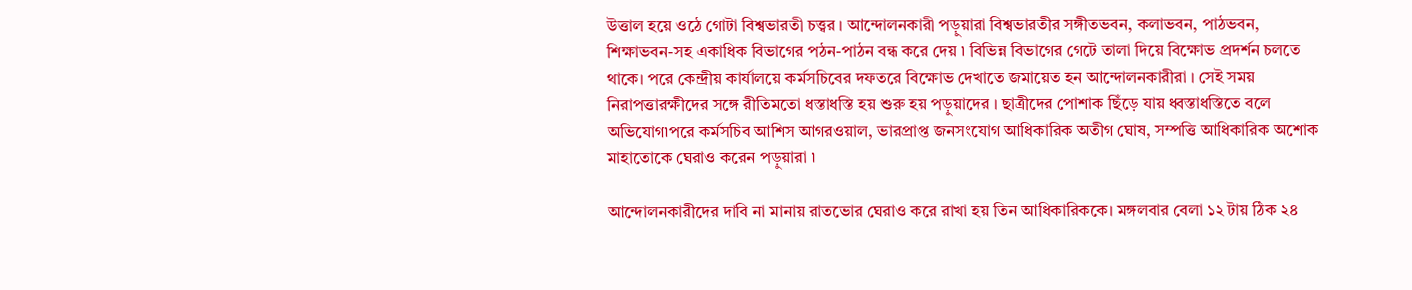উত্তাল হয়ে ওঠে গোটা বিশ্বভারতী চত্ত্বর । আন্দোলনকারী পড়ুয়ারা বিশ্বভারতীর সঙ্গীতভবন, কলাভবন, পাঠভবন, শিক্ষাভবন-সহ একাধিক বিভাগের পঠন-পাঠন বন্ধ করে দেয় ৷ বিভিন্ন বিভাগের গেটে তালা দিয়ে বিক্ষোভ প্রদর্শন চলতে থাকে। পরে কেন্দ্রীয় কার্যালয়ে কর্মসচিবের দফতরে বিক্ষোভ দেখাতে জমায়েত হন আন্দোলনকারীরা । সেই সময় নিরাপত্তারক্ষীদের সঙ্গে রীতিমতো ধস্তাধস্তি হয় শুরু হয় পড়ুয়াদের । ছাত্রীদের পোশাক ছিঁড়ে যায় ধ্বস্তাধস্তিতে বলে অভিযোগ৷পরে কর্মসচিব আশিস আগরওয়াল, ভারপ্রাপ্ত জনসংযোগ আধিকারিক অতীগ ঘোষ, সম্পত্তি আধিকারিক অশোক মাহাতোকে ঘেরাও করেন পড়ুয়ারা ৷

আন্দোলনকারীদের দাবি না মানায় রাতভোর ঘেরাও করে রাখা হয় তিন আধিকারিককে। মঙ্গলবার বেলা ১২ টায় ঠিক ২৪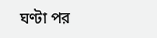ঘণ্টা পর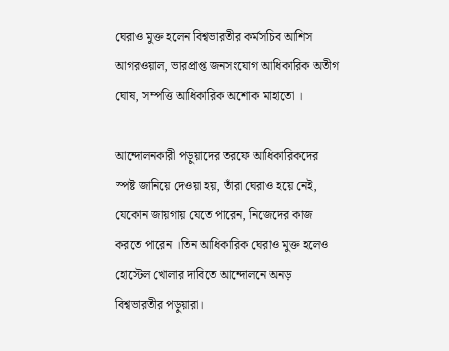ঘেরাও মুক্ত হলেন বিশ্বভারতীর কর্মসচিব আশিস আগরওয়াল, ভারপ্রাপ্ত জনসংযোগ আধিকারিক অতীগ ঘোষ, সম্পত্তি আধিকারিক অশোক মাহাতো ।

আন্দোলনকারী পড়ুয়াদের তরফে আধিকারিকদের স্পষ্ট জানিয়ে দেওয়া হয়, তাঁরা ঘেরাও হয়ে নেই, যেকোন জায়গায় যেতে পারেন, নিজেদের কাজ করতে পারেন ।তিন আধিকারিক ঘেরাও মুক্ত হলেও হোস্টেল খোলার দাবিতে আন্দোলনে অনড় বিশ্বভারতীর পড়ুয়ারা।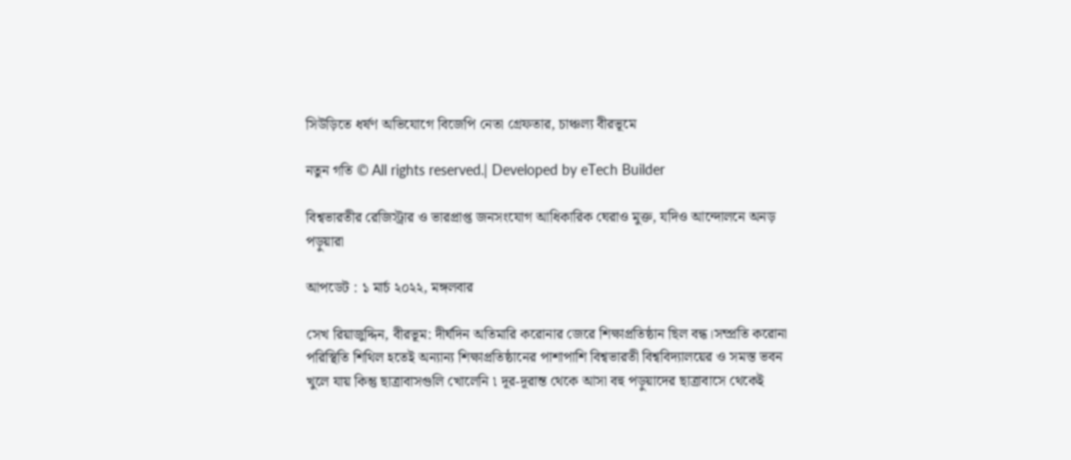সিউড়িতে ধর্ষণ অভিযোগে বিজেপি নেতা গ্রেফতার, চাঞ্চল্য বীরভূমে

নতুন গতি © All rights reserved.| Developed by eTech Builder

বিশ্বভারতীর রেজিস্ট্রার ও ভারপ্রাপ্ত জনসংযোগ আধিকারিক ঘেরাও মুক্ত, যদিও আন্দোলনে অনড় পড়ুয়ারা

আপডেট : ১ মার্চ ২০২২, মঙ্গলবার

সেখ রিয়াজুদ্দিন, বীরভূম: দীর্ঘদিন অতিমারি করোনার জেরে শিক্ষাপ্রতিষ্ঠান ছিল বন্ধ।সম্প্রতি করোনা পরিস্থিতি শিথিল হতেই অন্যান্য শিক্ষাপ্রতিষ্ঠানের পাশাপাশি বিশ্বভারতী বিশ্ববিদ্যালয়ের ও সমস্ত ভবন খুলে যায় কিন্তু ছাত্রাবাসগুলি খোলেনি ৷ দূর-দূরান্ত থেকে আসা বহু পড়ুয়াদের ছাত্রাবাসে থেকেই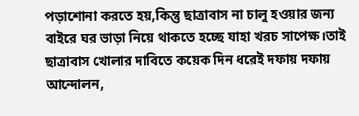পড়াশোনা করতে হয়,কিন্তু ছাত্রাবাস না চালু হওয়ার জন্য বাইরে ঘর ভাড়া নিয়ে থাকতে হচ্ছে যাহা খরচ সাপেক্ষ।তাই ছাত্রাবাস খোলার দাবিতে কয়েক দিন ধরেই দফায় দফায় আন্দোলন,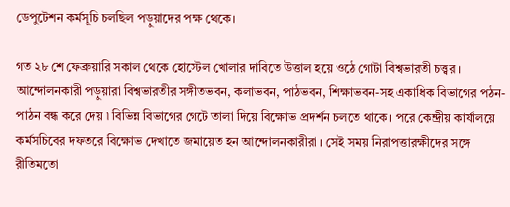ডেপুটেশন কর্মসূচি চলছিল পড়ুয়াদের পক্ষ থেকে।

গত ২৮ শে ফেব্রুয়ারি সকাল থেকে হোস্টেল খোলার দাবিতে উত্তাল হয়ে ওঠে গোটা বিশ্বভারতী চত্ত্বর । আন্দোলনকারী পড়ুয়ারা বিশ্বভারতীর সঙ্গীতভবন, কলাভবন, পাঠভবন, শিক্ষাভবন-সহ একাধিক বিভাগের পঠন-পাঠন বন্ধ করে দেয় ৷ বিভিন্ন বিভাগের গেটে তালা দিয়ে বিক্ষোভ প্রদর্শন চলতে থাকে। পরে কেন্দ্রীয় কার্যালয়ে কর্মসচিবের দফতরে বিক্ষোভ দেখাতে জমায়েত হন আন্দোলনকারীরা । সেই সময় নিরাপত্তারক্ষীদের সঙ্গে রীতিমতো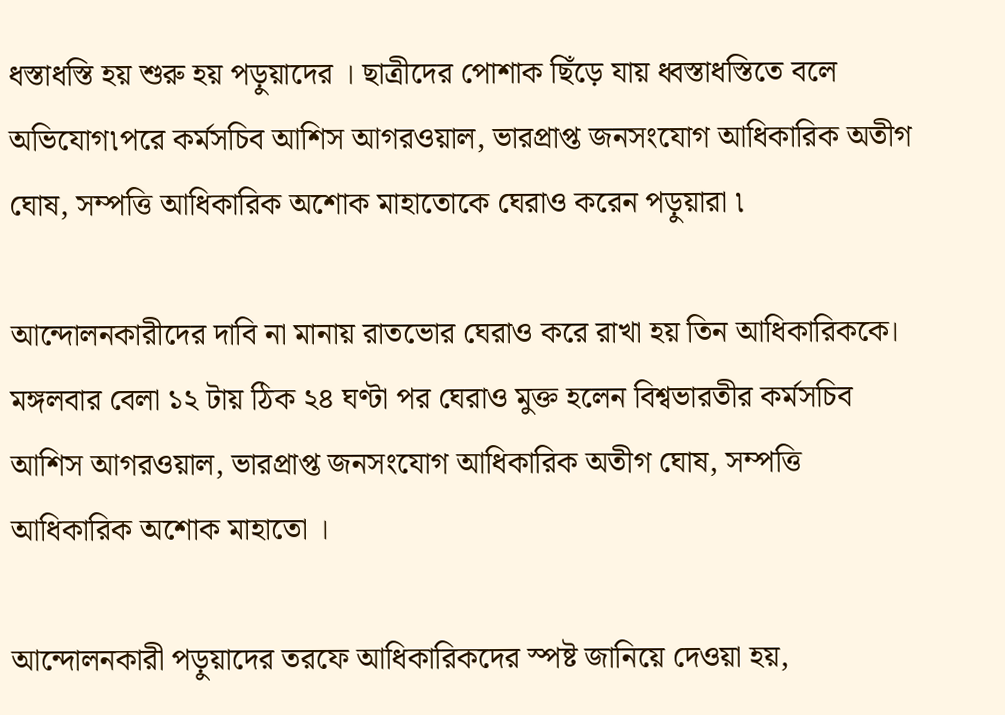ধস্তাধস্তি হয় শুরু হয় পড়ুয়াদের । ছাত্রীদের পোশাক ছিঁড়ে যায় ধ্বস্তাধস্তিতে বলে অভিযোগ৷পরে কর্মসচিব আশিস আগরওয়াল, ভারপ্রাপ্ত জনসংযোগ আধিকারিক অতীগ ঘোষ, সম্পত্তি আধিকারিক অশোক মাহাতোকে ঘেরাও করেন পড়ুয়ারা ৷

আন্দোলনকারীদের দাবি না মানায় রাতভোর ঘেরাও করে রাখা হয় তিন আধিকারিককে। মঙ্গলবার বেলা ১২ টায় ঠিক ২৪ ঘণ্টা পর ঘেরাও মুক্ত হলেন বিশ্বভারতীর কর্মসচিব আশিস আগরওয়াল, ভারপ্রাপ্ত জনসংযোগ আধিকারিক অতীগ ঘোষ, সম্পত্তি আধিকারিক অশোক মাহাতো ।

আন্দোলনকারী পড়ুয়াদের তরফে আধিকারিকদের স্পষ্ট জানিয়ে দেওয়া হয়,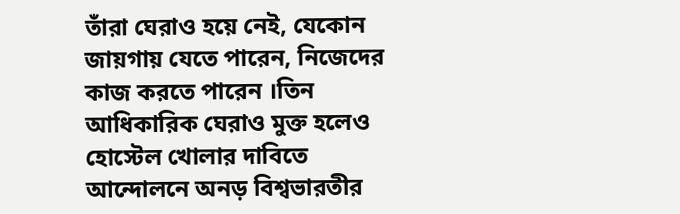তাঁরা ঘেরাও হয়ে নেই, যেকোন জায়গায় যেতে পারেন, নিজেদের কাজ করতে পারেন ।তিন আধিকারিক ঘেরাও মুক্ত হলেও হোস্টেল খোলার দাবিতে আন্দোলনে অনড় বিশ্বভারতীর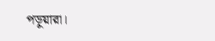পড়ুয়ারা।